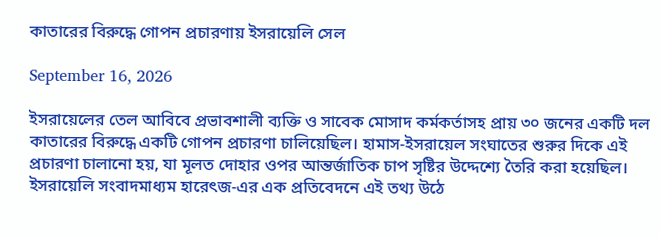কাতারের বিরুদ্ধে গোপন প্রচারণায় ইসরায়েলি সেল

September 16, 2026

ইসরায়েলের তেল আবিবে প্রভাবশালী ব্যক্তি ও সাবেক মোসাদ কর্মকর্তাসহ প্রায় ৩০ জনের একটি দল কাতারের বিরুদ্ধে একটি গোপন প্রচারণা চালিয়েছিল। হামাস-ইসরায়েল সংঘাতের শুরুর দিকে এই প্রচারণা চালানো হয়, যা মূলত দোহার ওপর আন্তর্জাতিক চাপ সৃষ্টির উদ্দেশ্যে তৈরি করা হয়েছিল। ইসরায়েলি সংবাদমাধ্যম হারেৎজ-এর এক প্রতিবেদনে এই তথ্য উঠে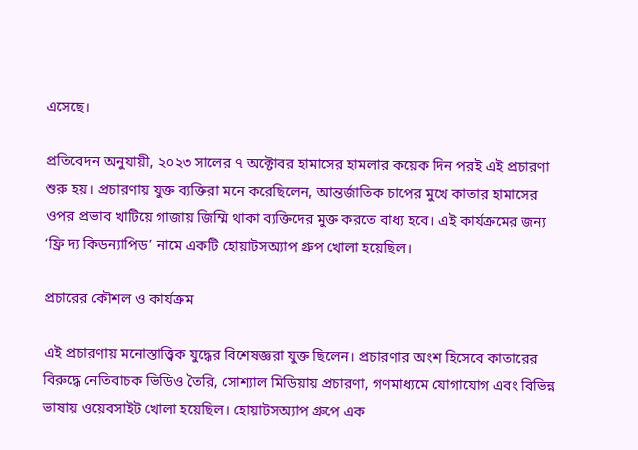এসেছে।

প্রতিবেদন অনুযায়ী, ২০২৩ সালের ৭ অক্টোবর হামাসের হামলার কয়েক দিন পরই এই প্রচারণা শুরু হয়। প্রচারণায় যুক্ত ব্যক্তিরা মনে করেছিলেন, আন্তর্জাতিক চাপের মুখে কাতার হামাসের ওপর প্রভাব খাটিয়ে গাজায় জিম্মি থাকা ব্যক্তিদের মুক্ত করতে বাধ্য হবে। এই কার্যক্রমের জন্য ‘ফ্রি দ্য কিডন্যাপিড’ নামে একটি হোয়াটসঅ্যাপ গ্রুপ খোলা হয়েছিল।

প্রচারের কৌশল ও কার্যক্রম

এই প্রচারণায় মনোস্তাত্ত্বিক যুদ্ধের বিশেষজ্ঞরা যুক্ত ছিলেন। প্রচারণার অংশ হিসেবে কাতারের বিরুদ্ধে নেতিবাচক ভিডিও তৈরি, সোশ্যাল মিডিয়ায় প্রচারণা, গণমাধ্যমে যোগাযোগ এবং বিভিন্ন ভাষায় ওয়েবসাইট খোলা হয়েছিল। হোয়াটসঅ্যাপ গ্রুপে এক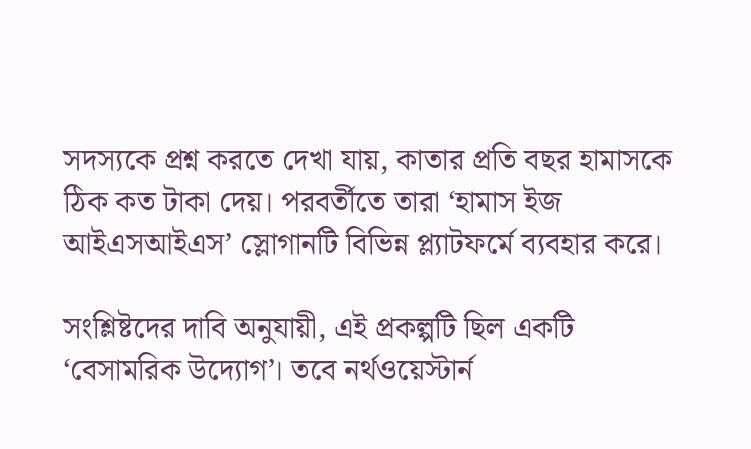সদস্যকে প্রশ্ন করতে দেখা যায়, কাতার প্রতি বছর হামাসকে ঠিক কত টাকা দেয়। পরবর্তীতে তারা ‘হামাস ইজ আইএসআইএস’ স্লোগানটি বিভিন্ন প্ল্যাটফর্মে ব্যবহার করে।

সংশ্লিষ্টদের দাবি অনুযায়ী, এই প্রকল্পটি ছিল একটি ‘বেসামরিক উদ্যোগ’। তবে নর্থওয়েস্টার্ন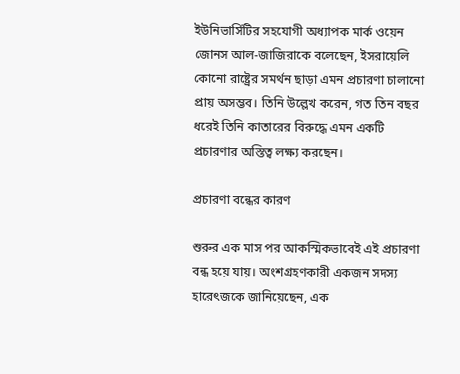ইউনিভার্সিটির সহযোগী অধ্যাপক মার্ক ওয়েন জোনস আল-জাজিরাকে বলেছেন, ইসরায়েলি কোনো রাষ্ট্রের সমর্থন ছাড়া এমন প্রচারণা চালানো প্রায় অসম্ভব। তিনি উল্লেখ করেন, গত তিন বছর ধরেই তিনি কাতারের বিরুদ্ধে এমন একটি প্রচারণার অস্তিত্ব লক্ষ্য করছেন।

প্রচারণা বন্ধের কারণ

শুরুর এক মাস পর আকস্মিকভাবেই এই প্রচারণা বন্ধ হয়ে যায়। অংশগ্রহণকারী একজন সদস্য হারেৎজকে জানিয়েছেন, এক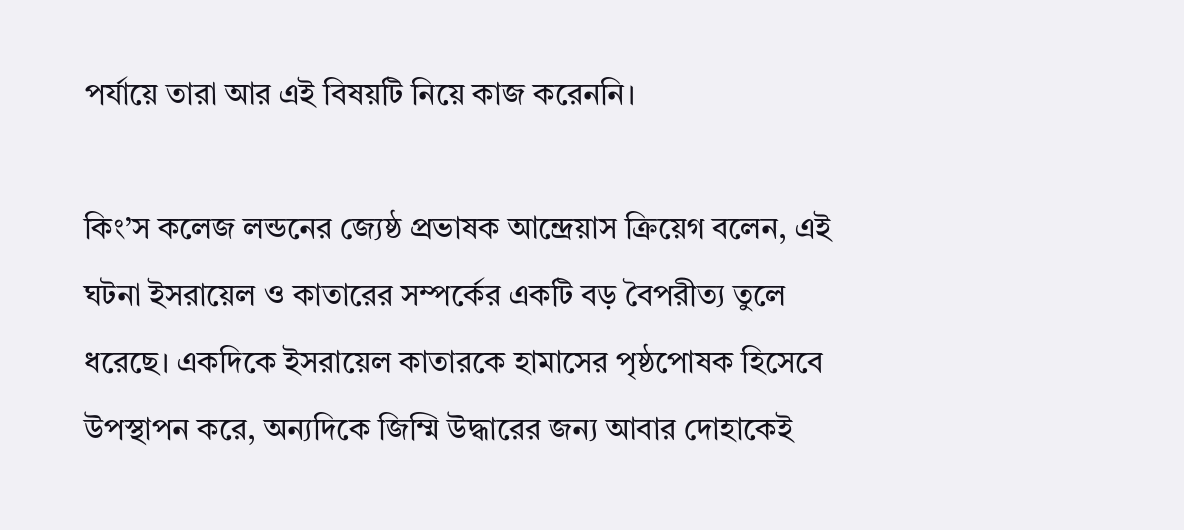পর্যায়ে তারা আর এই বিষয়টি নিয়ে কাজ করেননি।

কিং’স কলেজ লন্ডনের জ্যেষ্ঠ প্রভাষক আন্দ্রেয়াস ক্রিয়েগ বলেন, এই ঘটনা ইসরায়েল ও কাতারের সম্পর্কের একটি বড় বৈপরীত্য তুলে ধরেছে। একদিকে ইসরায়েল কাতারকে হামাসের পৃষ্ঠপোষক হিসেবে উপস্থাপন করে, অন্যদিকে জিম্মি উদ্ধারের জন্য আবার দোহাকেই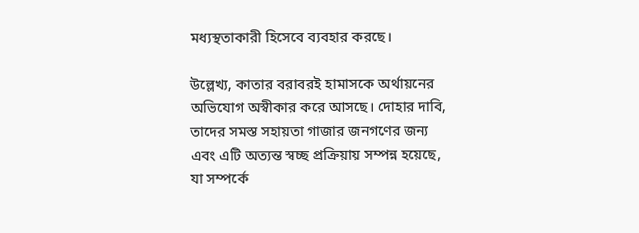মধ্যস্থতাকারী হিসেবে ব্যবহার করছে।

উল্লেখ্য, কাতার বরাবরই হামাসকে অর্থায়নের অভিযোগ অস্বীকার করে আসছে। দোহার দাবি, তাদের সমস্ত সহায়তা গাজার জনগণের জন্য এবং এটি অত্যন্ত স্বচ্ছ প্রক্রিয়ায় সম্পন্ন হয়েছে, যা সম্পর্কে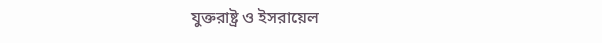যুক্তরাষ্ট্র ও ইসরায়েল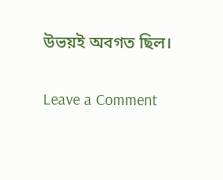উভয়ই অবগত ছিল।

Leave a Comment